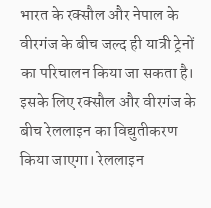भारत के रक्सौल और नेपाल के वीरगंज के बीच जल्द ही यात्री ट्रेनों का परिचालन किया जा सकता है। इसके लिए रक्सौल और वीरगंज के बीच रेललाइन का विद्युतीकरण किया जाएगा। रेललाइन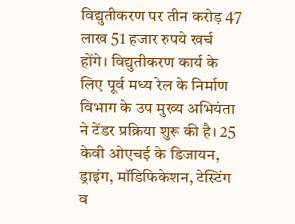विद्युतीकरण पर तीन करोड़ 47 लाख 51 हजार रुपये खर्च होंगे। विद्युतीकरण कार्य के लिए पूर्व मध्य रेल के निर्माण विभाग के उप मुख्य अभियंता ने टेंडर प्रक्रिया शुरू की है। 25 केवी ओएचई के डिजायन, ड्राइंग, मॉडिफिकेशन, टेस्टिंग व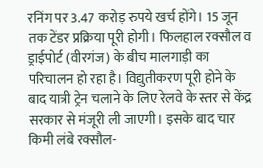रनिंग पर 3.47 करोड़ रुपये खर्च होंगे। 15 जून तक टेंडर प्रक्रिया पूरी होगी। फिलहाल रक्सौल व ड्राईपोर्ट (वीरगंज) के बीच मालगाड़ी का परिचालन हो रहा है। विद्युतीकरण पूरी होने के बाद यात्री ट्रेन चलाने के लिए रेलवे के स्तर से केंद्र सरकार से मंजूरी ली जाएगी। इसके बाद चार किमी लंबे रक्सौल-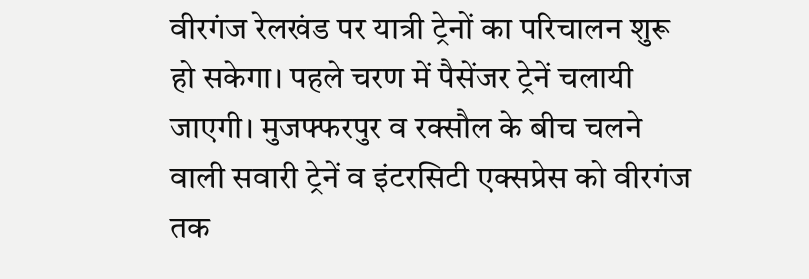वीरगंज रेलखंड पर यात्री ट्रेनों का परिचालन शुरू हो सकेगा। पहले चरण में पैसेंजर ट्रेनें चलायी जाएगी। मुजफ्फरपुर व रक्सौल के बीच चलने वाली सवारी ट्रेनें व इंटरसिटी एक्सप्रेस को वीरगंज तक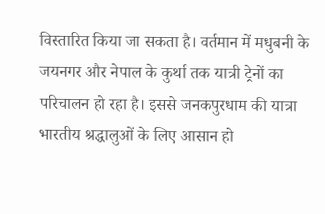विस्तारित किया जा सकता है। वर्तमान में मधुबनी के जयनगर और नेपाल के कुर्था तक यात्री ट्रेनों का परिचालन हो रहा है। इससे जनकपुरधाम की यात्रा भारतीय श्रद्धालुओं के लिए आसान हो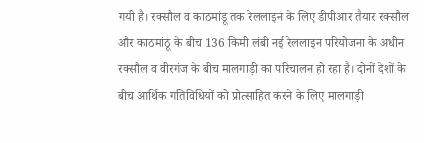गयी है। रक्सौल व काठमांडू तक रेललाइन के लिए डीपीआर तैयार रक्सौल और काठमांठू के बीच 136 किमी लंबी नई रेललाइन परियोजना के अधीन रक्सौल व वीरगंज के बीच मालगाड़ी का परिचालन हो रहा है। दोनों देशों के बीच आर्थिक गतिविधियों को प्रोत्साहित करने के लिए मालगाड़ी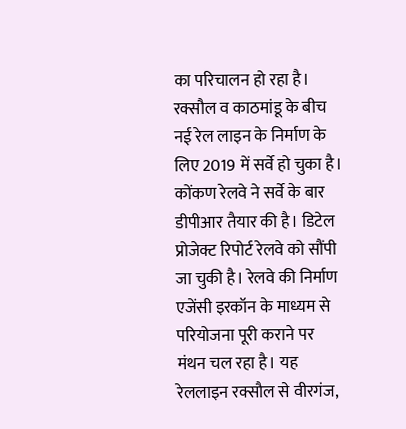का परिचालन हो रहा है। रक्सौल व काठमांडू के बीच नई रेल लाइन के निर्माण के लिए 2019 में सर्वे हो चुका है। कोंकण रेलवे ने सर्वे के बार डीपीआर तैयार की है। डिटेल प्रोजेक्ट रिपोर्ट रेलवे को सौंपी जा चुकी है। रेलवे की निर्माण एजेंसी इरकॉन के माध्यम से परियोजना पूरी कराने पर मंथन चल रहा है। यह रेललाइन रक्सौल से वीरगंज,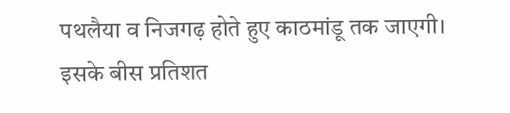पथलैया व निजगढ़ होते हुए काठमांडू तक जाएगी। इसके बीस प्रतिशत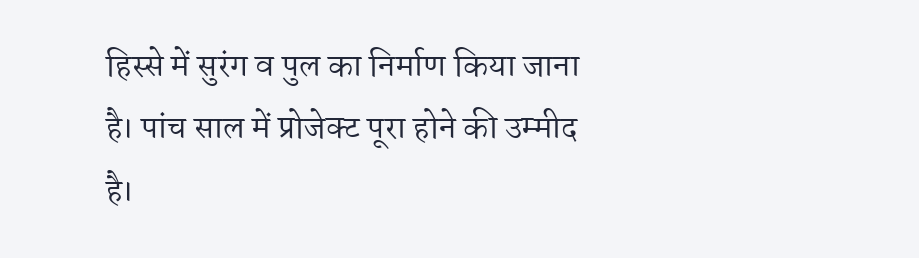हिस्से में सुरंग व पुल का निर्माण किया जाना है। पांच साल में प्रोजेक्ट पूरा होने की उम्मीद है।